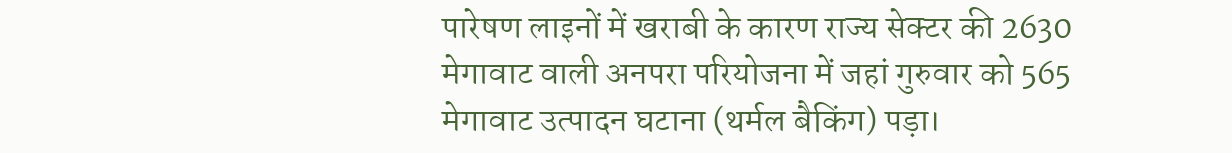पारेषण लाइनों में खराबी के कारण राज्य सेक्टर की 2630 मेगावाट वाली अनपरा परियोजना में जहां गुरुवार को 565 मेगावाट उत्पादन घटाना (थर्मल बैकिंग) पड़ा।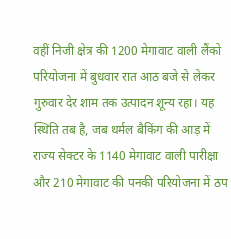वहीं निजी क्षेत्र की 1200 मेगावाट वाली लैंको परियोजना में बुधवार रात आठ बजे से लेकर गुरुवार देर शाम तक उत्पादन शून्य रहा। यह स्थिति तब है, जब थर्मल बैकिंग की आड़ में राज्य सेक्टर के 1140 मेगावाट वाली पारीक्षा और 210 मेगावाट की पनकी परियोजना में ठप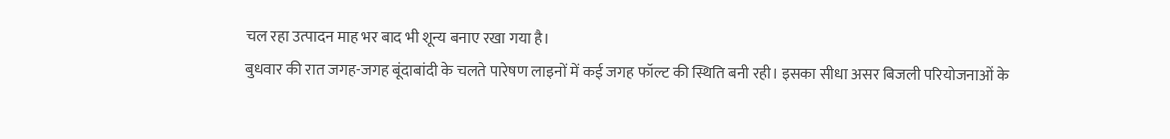चल रहा उत्पादन माह भर बाद भी शून्य बनाए रखा गया है।
बुधवार की रात जगह-जगह बूंदाबांदी के चलते पारेषण लाइनों में कई जगह फॉल्ट की स्थिति बनी रही। इसका सीधा असर बिजली परियोजनाओं के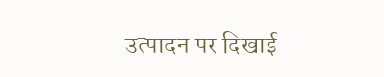उत्पादन पर दिखाई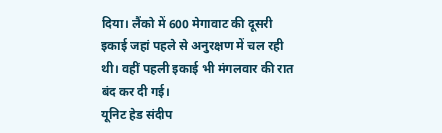दिया। लैंको में 600 मेगावाट की दूसरी इकाई जहां पहले से अनुरक्षण में चल रही थी। वहीं पहली इकाई भी मंगलवार की रात बंद कर दी गई।
यूनिट हेड संदीप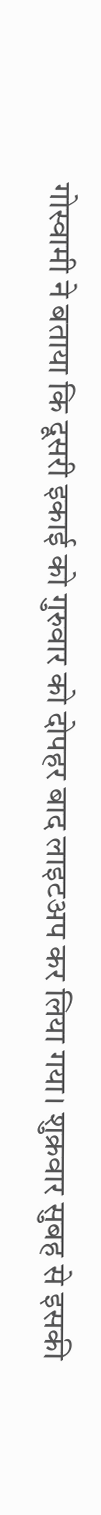गोस्वामी ने बताया कि दूसरी इकाई को गुरुवार को दोपहर बाद लाइटअप कर लिया गया। शुक्रवार सुबह से इसकी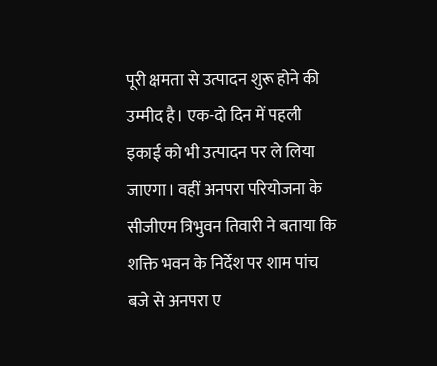पूरी क्षमता से उत्पादन शुरू होने की उम्मीद है। एक-दो दिन में पहली इकाई को भी उत्पादन पर ले लिया जाएगा। वहीं अनपरा परियोजना के सीजीएम त्रिभुवन तिवारी ने बताया कि शक्ति भवन के निर्देश पर शाम पांच बजे से अनपरा ए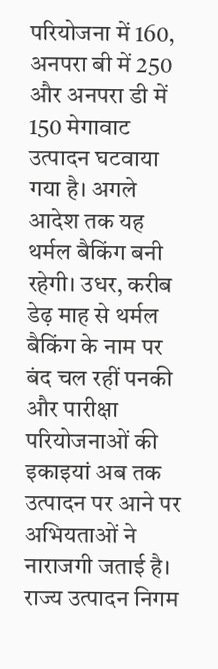परियोजना में 160, अनपरा बी में 250 और अनपरा डी में 150 मेगावाट उत्पादन घटवाया गया है। अगले आदेश तक यह थर्मल बैकिंग बनी रहेगी। उधर, करीब डेढ़ माह से थर्मल बैकिंग के नाम पर बंद चल रहीं पनकी और पारीक्षा परियोजनाओं की इकाइयां अब तक उत्पादन पर आने पर अभियताओं ने नाराजगी जताई है।
राज्य उत्पादन निगम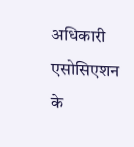अधिकारी एसोसिएशन के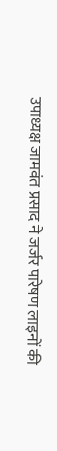उपाध्यक्ष जामवंत प्रसाद ने जर्जर पारेषण लाइनों की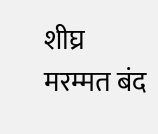शीघ्र मरम्मत बंद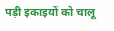पड़ी इकाइयों को चालू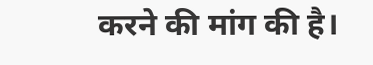करने की मांग की है।